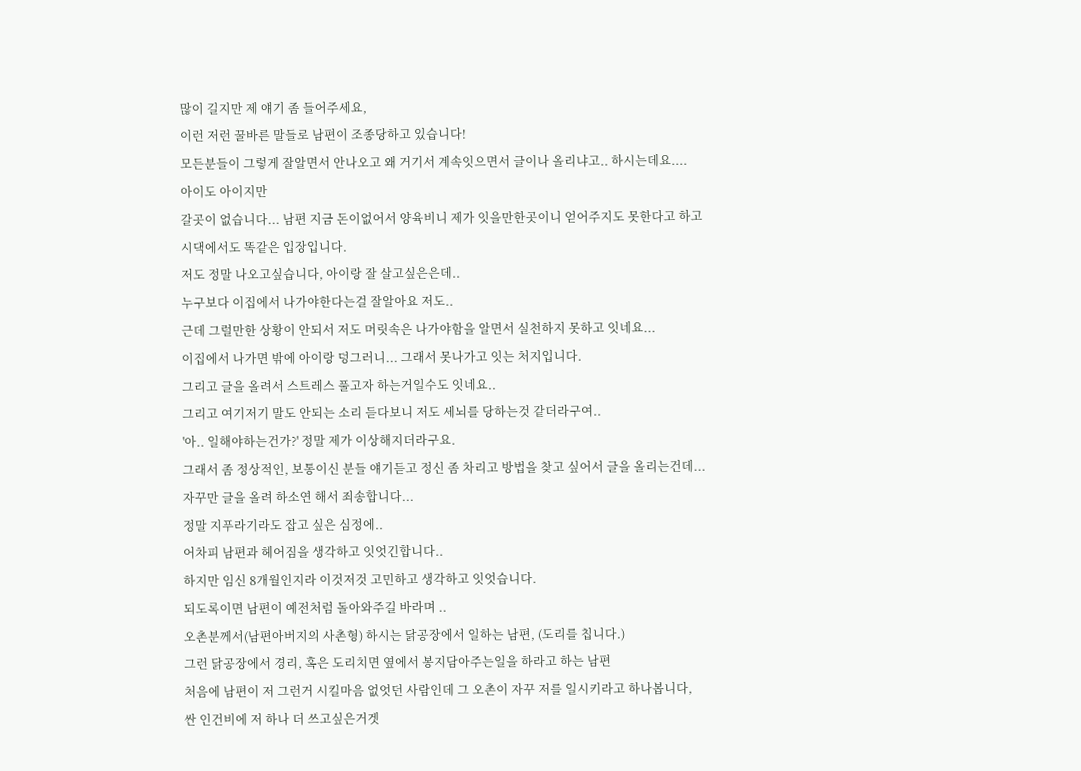많이 길지만 제 얘기 좀 들어주세요,
이런 저런 꿀바른 말들로 남편이 조종당하고 있습니다!
모든분들이 그렇게 잘알면서 안나오고 왜 거기서 계속잇으면서 글이나 올리냐고.. 하시는데요....
아이도 아이지만
갈곳이 없습니다... 남편 지금 돈이없어서 양육비니 제가 잇을만한곳이니 얻어주지도 못한다고 하고
시댁에서도 똑같은 입장입니다.
저도 정말 나오고싶습니다, 아이랑 잘 살고싶은은데..
누구보다 이집에서 나가야한다는걸 잘알아요 저도..
근데 그럴만한 상황이 안되서 저도 머릿속은 나가야함을 알면서 실천하지 못하고 잇네요...
이집에서 나가면 밖에 아이랑 덩그러니... 그래서 못나가고 잇는 처지입니다.
그리고 글을 올려서 스트레스 풀고자 하는거일수도 잇네요..
그리고 여기저기 말도 안되는 소리 듣다보니 저도 세뇌를 당하는것 같더라구여..
'아.. 일해야하는건가?' 정말 제가 이상해지더라구요.
그래서 좀 정상적인, 보통이신 분들 얘기듣고 정신 좀 차리고 방법을 찾고 싶어서 글을 올리는건데...
자꾸만 글을 올려 하소연 해서 죄송합니다...
정말 지푸라기라도 잡고 싶은 심정에..
어차피 남편과 헤어짐을 생각하고 잇엇긴합니다..
하지만 임신 8개월인지라 이것저것 고민하고 생각하고 잇엇습니다.
되도록이면 남편이 예전처럼 돌아와주길 바라며 ..
오촌분께서(남편아버지의 사촌형) 하시는 닭공장에서 일하는 남편, (도리를 칩니다.)
그런 닭공장에서 경리, 혹은 도리치면 옆에서 봉지담아주는일을 하라고 하는 남편
처음에 남편이 저 그런거 시킬마음 없엇던 사람인데 그 오촌이 자꾸 저를 일시키라고 하나봅니다,
싼 인건비에 저 하나 더 쓰고싶은거겟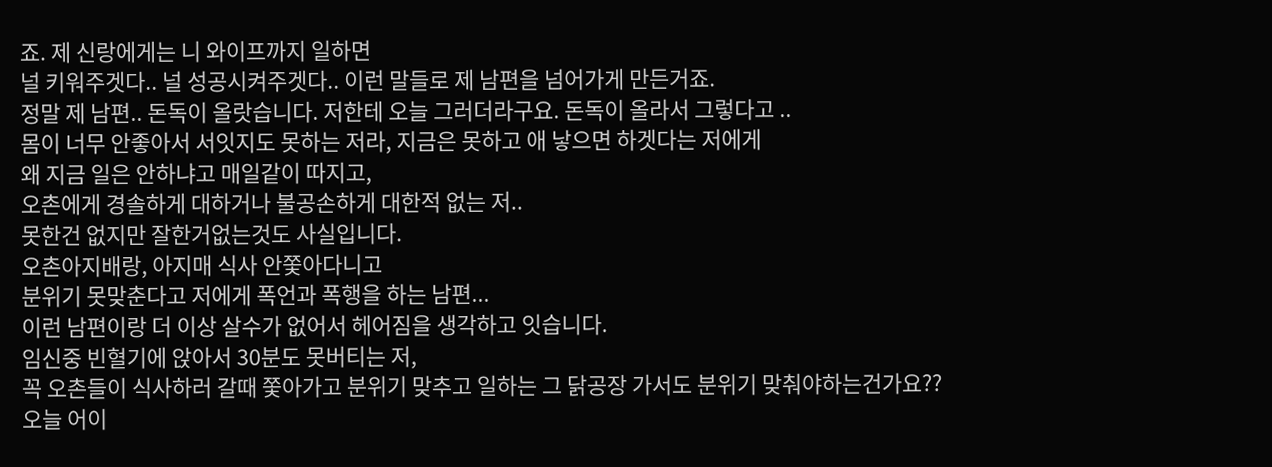죠. 제 신랑에게는 니 와이프까지 일하면
널 키워주겟다.. 널 성공시켜주겟다.. 이런 말들로 제 남편을 넘어가게 만든거죠.
정말 제 남편.. 돈독이 올랏습니다. 저한테 오늘 그러더라구요. 돈독이 올라서 그렇다고 ..
몸이 너무 안좋아서 서잇지도 못하는 저라, 지금은 못하고 애 낳으면 하겟다는 저에게
왜 지금 일은 안하냐고 매일같이 따지고,
오촌에게 경솔하게 대하거나 불공손하게 대한적 없는 저..
못한건 없지만 잘한거없는것도 사실입니다.
오촌아지배랑, 아지매 식사 안쫓아다니고
분위기 못맞춘다고 저에게 폭언과 폭행을 하는 남편...
이런 남편이랑 더 이상 살수가 없어서 헤어짐을 생각하고 잇습니다.
임신중 빈혈기에 앉아서 30분도 못버티는 저,
꼭 오촌들이 식사하러 갈때 쫓아가고 분위기 맞추고 일하는 그 닭공장 가서도 분위기 맞춰야하는건가요??
오늘 어이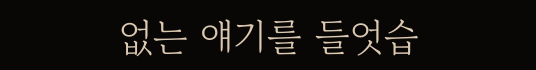없는 얘기를 들엇습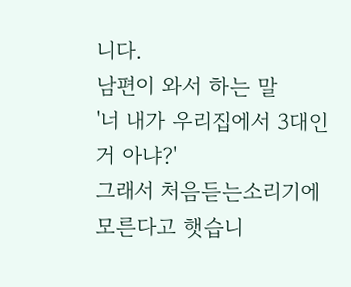니다.
남편이 와서 하는 말
'너 내가 우리집에서 3대인거 아냐?'
그래서 처음듣는소리기에 모른다고 햇습니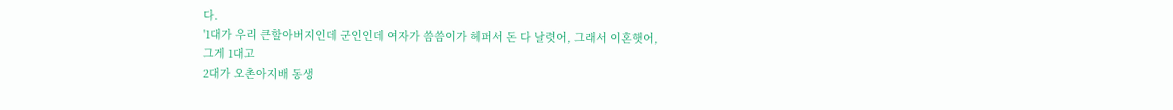다.
'1대가 우리 큰할아버지인데 군인인데 여자가 씀씀이가 헤퍼서 돈 다 날렷어, 그래서 이혼햇어,
그게 1대고
2대가 오촌아지배 동생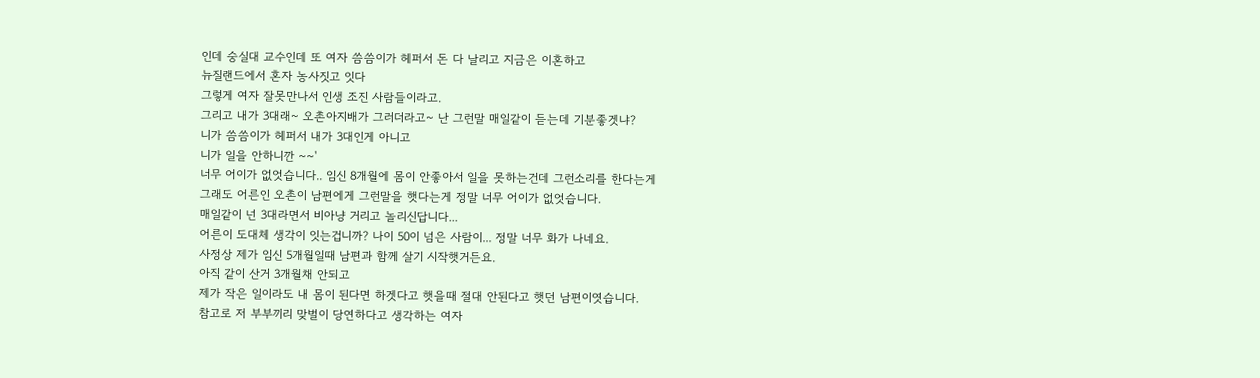인데 숭실대 교수인데 또 여자 씀씀이가 헤퍼서 돈 다 날리고 지금은 이혼하고
뉴질랜드에서 혼자 농사짓고 잇다
그렇게 여자 잘못만나서 인생 조진 사람들이라고.
그리고 내가 3대래~ 오촌아지배가 그러더라고~ 난 그런말 매일같이 듣는데 기분좋겟냐?
니가 씀씀이가 헤퍼서 내가 3대인게 아니고
니가 일을 안하니깐 ~~'
너무 어이가 없엇습니다.. 임신 8개월에 몸이 안좋아서 일을 못하는건데 그런소리를 한다는게
그래도 어른인 오촌이 남편에게 그런말을 햇다는게 정말 너무 어이가 없엇습니다.
매일같이 넌 3대라면서 비아냥 거리고 놀리신답니다...
어른이 도대체 생각이 잇는겁니까? 나이 50이 넘은 사람이... 정말 너무 화가 나네요.
사정상 제가 임신 5개월일때 남편과 함께 살기 시작햇거든요.
아직 같이 산거 3개월채 안되고
제가 작은 일이라도 내 몸이 된다면 하겟다고 햇을때 절대 안된다고 햇던 남편이엿습니다.
참고로 저 부부끼리 맞벌이 당연하다고 생각하는 여자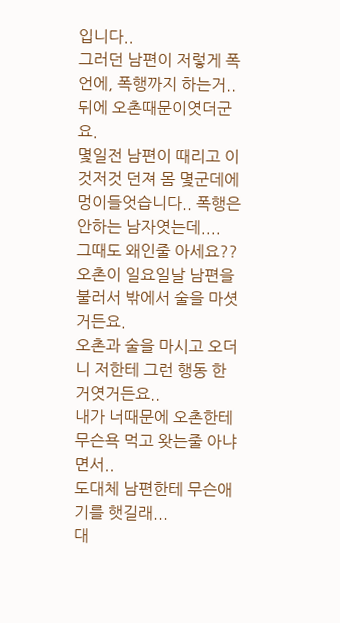입니다..
그러던 남편이 저렇게 폭언에, 폭행까지 하는거.. 뒤에 오촌때문이엿더군요.
몇일전 남편이 때리고 이것저것 던져 몸 몇군데에 멍이들엇습니다.. 폭행은 안하는 남자엿는데....
그때도 왜인줄 아세요??
오촌이 일요일날 남편을 불러서 밖에서 술을 마셧거든요.
오촌과 술을 마시고 오더니 저한테 그런 행동 한거엿거든요..
내가 너때문에 오촌한테 무슨욕 먹고 왓는줄 아냐면서..
도대체 남편한테 무슨애기를 햇길래...
대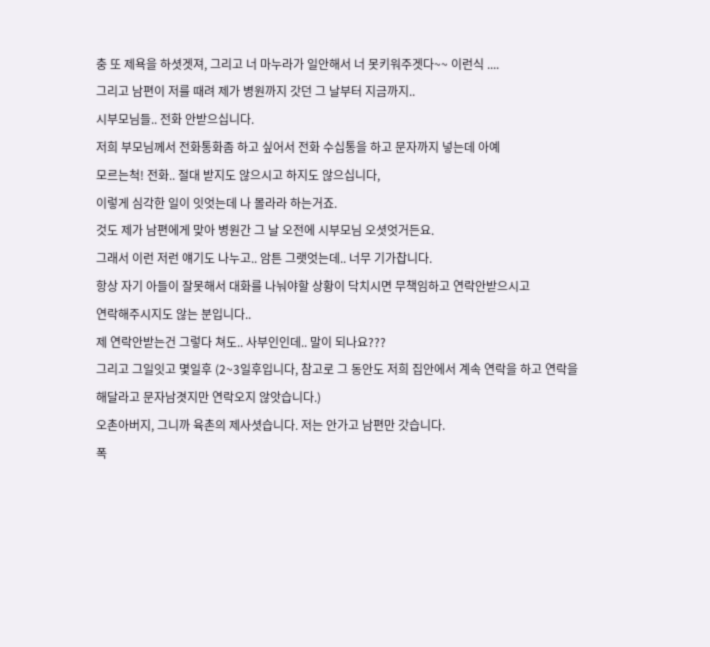충 또 제욕을 하셧겟져, 그리고 너 마누라가 일안해서 너 못키워주겟다~~ 이런식 ....
그리고 남편이 저를 때려 제가 병원까지 갓던 그 날부터 지금까지..
시부모님들.. 전화 안받으십니다.
저희 부모님께서 전화통화좀 하고 싶어서 전화 수십통을 하고 문자까지 넣는데 아예
모르는척! 전화.. 절대 받지도 않으시고 하지도 않으십니다,
이렇게 심각한 일이 잇엇는데 나 몰라라 하는거죠.
것도 제가 남편에게 맞아 병원간 그 날 오전에 시부모님 오셧엇거든요.
그래서 이런 저런 얘기도 나누고.. 암튼 그랫엇는데.. 너무 기가찹니다.
항상 자기 아들이 잘못해서 대화를 나눠야할 상황이 닥치시면 무책임하고 연락안받으시고
연락해주시지도 않는 분입니다..
제 연락안받는건 그렇다 쳐도.. 사부인인데.. 말이 되나요???
그리고 그일잇고 몇일후 (2~3일후입니다, 참고로 그 동안도 저희 집안에서 계속 연락을 하고 연락을
해달라고 문자남겻지만 연락오지 않앗습니다.)
오촌아버지, 그니까 육촌의 제사셧습니다. 저는 안가고 남편만 갓습니다.
폭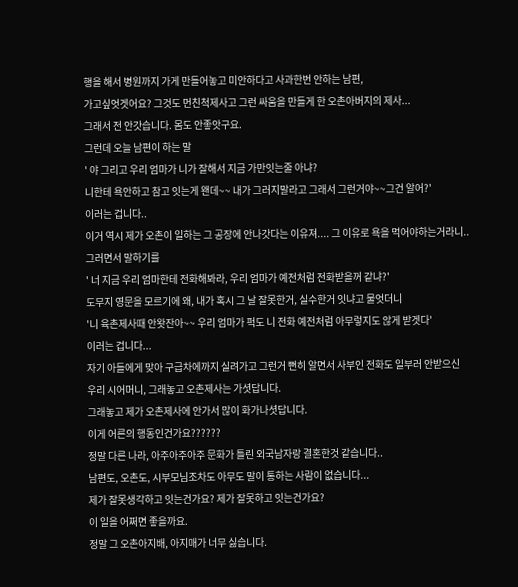행을 해서 병원까지 가게 만들어놓고 미안하다고 사과한번 안하는 남편,
가고싶엇겟어요? 그것도 먼친척제사고 그런 싸움을 만들게 한 오촌아버지의 제사...
그래서 전 안갓습니다. 몸도 안좋앗구요.
그런데 오늘 남편이 하는 말
' 야 그리고 우리 엄마가 니가 잘해서 지금 가만잇는줄 아냐?
니한테 욕안하고 참고 잇는게 왠데~~ 내가 그러지말라고 그래서 그런거야~~그건 알어?'
이러는 겁니다..
이거 역시 제가 오촌이 일하는 그 공장에 안나갓다는 이유져.... 그 이유로 욕을 먹어야하는거라니..
그러면서 말하기를
' 너 지금 우리 엄마한테 전화해봐라, 우리 엄마가 예전처럼 전화받을꺼 같냐?'
도무지 영문을 모르기에 왜, 내가 혹시 그 날 잘못한거, 실수한거 잇냐고 물엇더니
'니 육촌제사때 안왓잔아~~ 우리 엄마가 퍽도 니 전화 예전처럼 아무렇지도 않게 받겟다'
이러는 겁니다...
자기 아들에게 맞아 구급차에까지 실려가고 그런거 뻔히 알면서 사부인 전화도 일부러 안받으신
우리 시어머니, 그래놓고 오촌제사는 가셧답니다.
그래놓고 제가 오촌제사에 안가서 많이 화가나셧답니다.
이게 어른의 행동인건가요??????
정말 다른 나라, 아주아주아주 문화가 틀린 외국남자랑 결혼한것 같습니다..
남편도, 오촌도, 시부모님조차도 아무도 말이 통하는 사람이 없습니다...
제가 잘못생각하고 잇는건가요? 제가 잘못하고 잇는건가요?
이 일을 어쩌면 좋을까요.
정말 그 오촌아지배, 아지매가 너무 싫습니다.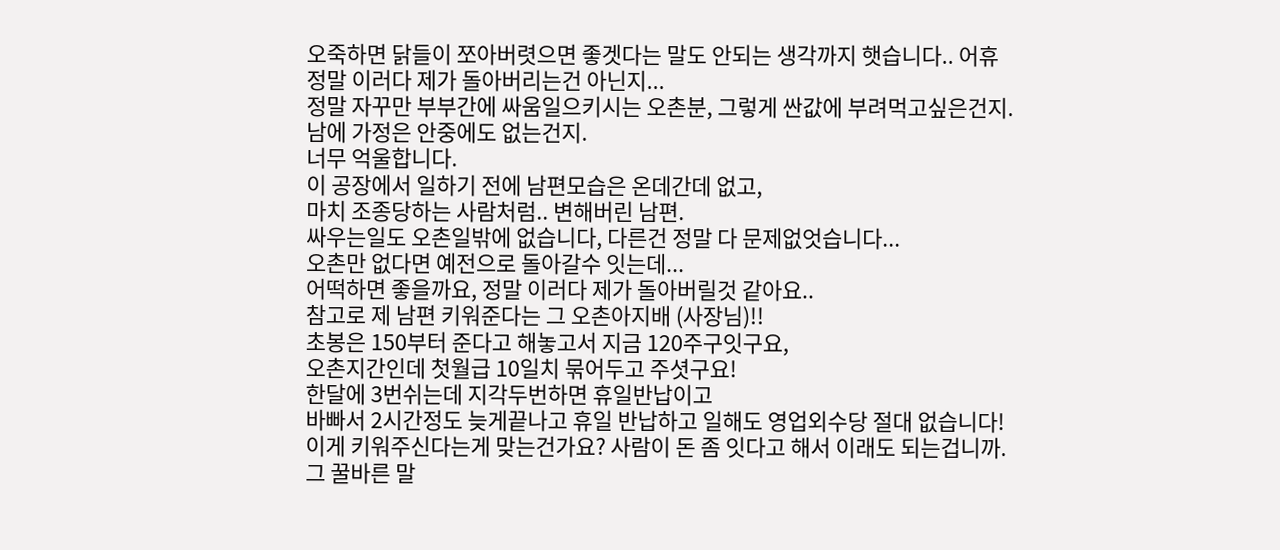오죽하면 닭들이 쪼아버렷으면 좋겟다는 말도 안되는 생각까지 햇습니다.. 어휴
정말 이러다 제가 돌아버리는건 아닌지...
정말 자꾸만 부부간에 싸움일으키시는 오촌분, 그렇게 싼값에 부려먹고싶은건지.
남에 가정은 안중에도 없는건지.
너무 억울합니다.
이 공장에서 일하기 전에 남편모습은 온데간데 없고,
마치 조종당하는 사람처럼.. 변해버린 남편.
싸우는일도 오촌일밖에 없습니다, 다른건 정말 다 문제없엇습니다...
오촌만 없다면 예전으로 돌아갈수 잇는데...
어떡하면 좋을까요, 정말 이러다 제가 돌아버릴것 같아요..
참고로 제 남편 키워준다는 그 오촌아지배 (사장님)!!
초봉은 150부터 준다고 해놓고서 지금 120주구잇구요,
오촌지간인데 첫월급 10일치 묶어두고 주셧구요!
한달에 3번쉬는데 지각두번하면 휴일반납이고
바빠서 2시간정도 늦게끝나고 휴일 반납하고 일해도 영업외수당 절대 없습니다!
이게 키워주신다는게 맞는건가요? 사람이 돈 좀 잇다고 해서 이래도 되는겁니까.
그 꿀바른 말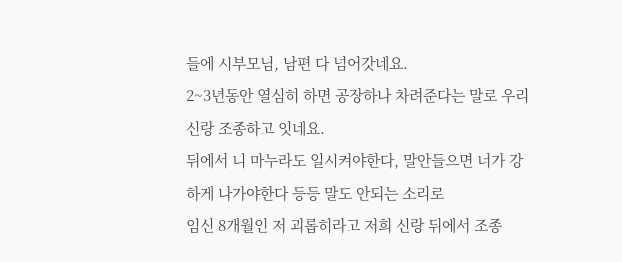들에 시부모님, 남편 다 넘어갓네요.
2~3년동안 열심히 하면 공장하나 차려준다는 말로 우리 신랑 조종하고 잇네요.
뒤에서 니 마누라도 일시켜야한다, 말안들으면 너가 강하게 나가야한다 등등 말도 안되는 소리로
임신 8개월인 저 괴롭히라고 저희 신랑 뒤에서 조종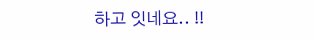하고 잇네요.. !!